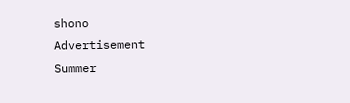shono
Advertisement
Summer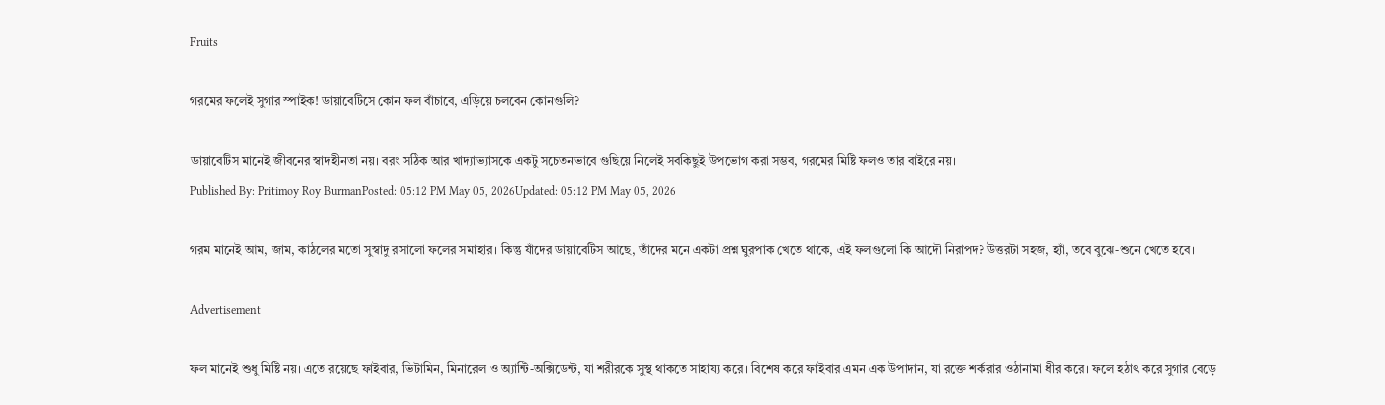Fruits

গরমের ফলেই সুগার স্পাইক! ডায়াবেটিসে কোন ফল বাঁচাবে, এড়িয়ে চলবেন কোনগুলি?

ডায়াবেটিস মানেই জীবনের স্বাদহীনতা নয়। বরং সঠিক আর খাদ্যাভ্যাসকে একটু সচেতনভাবে গুছিয়ে নিলেই সবকিছুই উপভোগ করা সম্ভব, গরমের মিষ্টি ফলও তার বাইরে নয়।
Published By: Pritimoy Roy BurmanPosted: 05:12 PM May 05, 2026Updated: 05:12 PM May 05, 2026

গরম মানেই আম, জাম, কাঠলের মতো সুস্বাদু রসালো ফলের সমাহার। কিন্তু যাঁদের ডায়াবেটিস আছে, তাঁদের মনে একটা প্রশ্ন ঘুরপাক খেতে থাকে, এই ফলগুলো কি আদৌ নিরাপদ? উত্তরটা সহজ, হ্যাঁ, তবে বুঝে-শুনে খেতে হবে।

Advertisement

ফল মানেই শুধু মিষ্টি নয়। এতে রয়েছে ফাইবার, ভিটামিন, মিনারেল ও অ্যান্টি-অক্সিডেন্ট, যা শরীরকে সুস্থ থাকতে সাহায্য করে। বিশেষ করে ফাইবার এমন এক উপাদান, যা রক্তে শর্করার ওঠানামা ধীর করে। ফলে হঠাৎ করে সুগার বেড়ে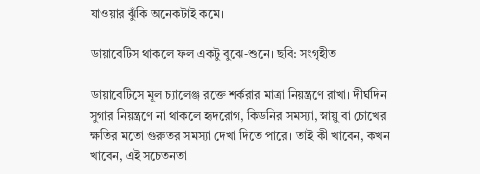যাওয়ার ঝুঁকি অনেকটাই কমে।

ডায়াবেটিস থাকলে ফল একটু বুঝে-শুনে। ছবি: সংগৃহীত

ডায়াবেটিসে মূল চ্যালেঞ্জ রক্তে শর্করার মাত্রা নিয়ন্ত্রণে রাখা। দীর্ঘদিন সুগার নিয়ন্ত্রণে না থাকলে হৃদরোগ, কিডনির সমস্যা, স্নায়ু বা চোখের ক্ষতির মতো গুরুতর সমস্যা দেখা দিতে পারে। তাই কী খাবেন, কখন খাবেন, এই সচেতনতা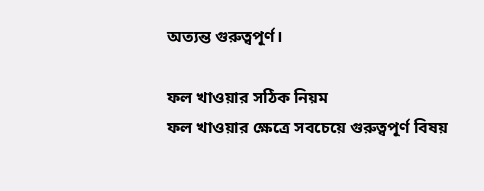অত্যন্ত গুরুত্বপূর্ণ।

ফল খাওয়ার সঠিক নিয়ম
ফল খাওয়ার ক্ষেত্রে সবচেয়ে গুরুত্বপূর্ণ বিষয়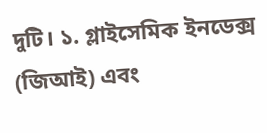দুটি। ১. গ্লাইসেমিক ইনডেক্স (জিআই) এবং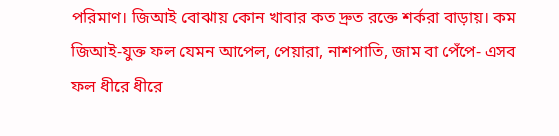পরিমাণ। জিআই বোঝায় কোন খাবার কত দ্রুত রক্তে শর্করা বাড়ায়। কম জিআই-যুক্ত ফল যেমন আপেল, পেয়ারা, নাশপাতি, জাম বা পেঁপে- এসব ফল ধীরে ধীরে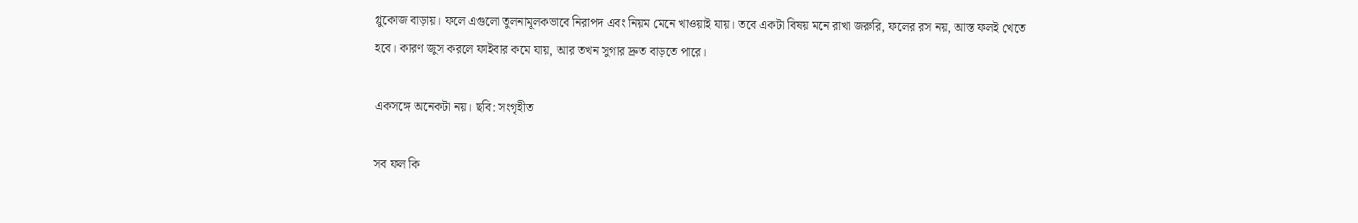গ্লুকোজ বাড়ায়। ফলে এগুলো তুলনামূলকভাবে নিরাপদ এবং নিয়ম মেনে খাওয়াই যায়। তবে একটা বিষয় মনে রাখা জরুরি, ফলের রস নয়, আস্ত ফলই খেতে হবে। কারণ জুস করলে ফাইবার কমে যায়, আর তখন সুগার দ্রুত বাড়তে পারে।

একসঙ্গে অনেকটা নয়। ছবি: সংগৃহীত

সব ফল কি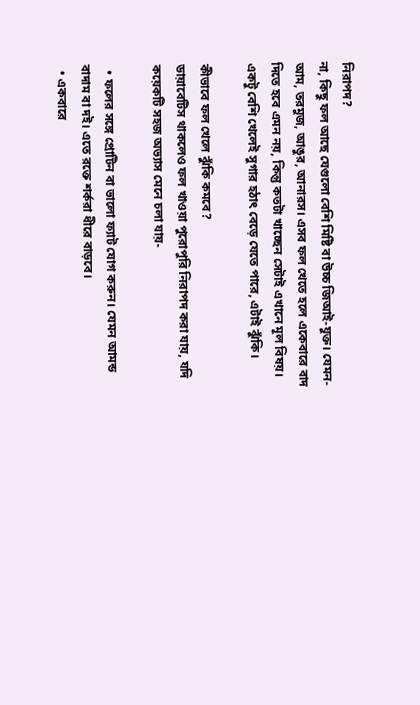নিরাপদ?
না, কিছু ফল আছে যেগুলো বেশি মিষ্টি বা উচ্চ জিআই-যুক্ত। যেমন- আম, তরমুজ, আঙুর, আনারস। এসব ফল খেতে হলে একেবারে বাদ দিতে হবে এমন নয়, কিন্তু কতটা খাচ্ছেন সেটাই এখানে মূল বিষয়। একটু বেশি খেলেই সুগার হঠাৎ বেড়ে যেতে পারে, এটাই ঝুঁকি।

কীভাবে ফল খেলে ঝুঁকি কমবে?
ডায়াবেটিস থাকলেও ফল খাওয়া পুরোপুরি নিরাপদ করা যায়, যদি কয়েকটি সহজ অভ্যাস মেনে চলা যায়-

  • ফলের সঙ্গে প্রোটিন বা ভালো ফ্যাট যোগ করুন। যেমন আমন্ড বাদাম বা দই। এতে রক্তে শর্করা ধীরে বাড়বে।
  • একবারে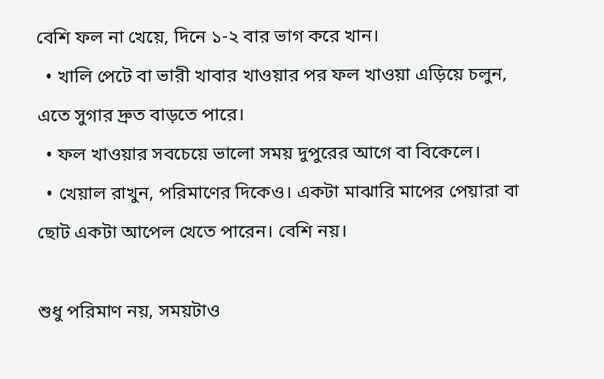বেশি ফল না খেয়ে, দিনে ১-২ বার ভাগ করে খান।
  • খালি পেটে বা ভারী খাবার খাওয়ার পর ফল খাওয়া এড়িয়ে চলুন, এতে সুগার দ্রুত বাড়তে পারে।
  • ফল খাওয়ার সবচেয়ে ভালো সময় দুপুরের আগে বা বিকেলে।
  • খেয়াল রাখুন, পরিমাণের দিকেও। একটা মাঝারি মাপের পেয়ারা বা ছোট একটা আপেল খেতে পারেন। বেশি নয়।

শুধু পরিমাণ নয়, সময়টাও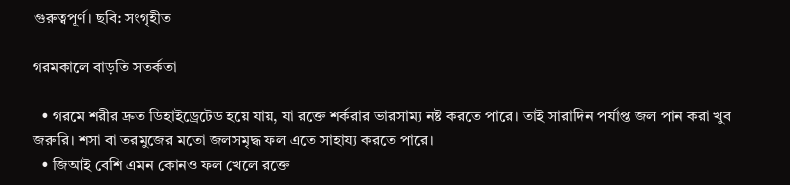গুরুত্বপূর্ণ। ছবি: সংগৃহীত

গরমকালে বাড়তি সতর্কতা

  • গরমে শরীর দ্রুত ডিহাইড্রেটেড হয়ে যায়, যা রক্তে শর্করার ভারসাম্য নষ্ট করতে পারে। তাই সারাদিন পর্যাপ্ত জল পান করা খুব জরুরি। শসা বা তরমুজের মতো জলসমৃদ্ধ ফল এতে সাহায্য করতে পারে।
  • জিআই বেশি এমন কোনও ফল খেলে রক্তে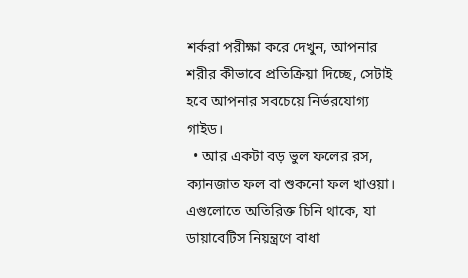শর্করা পরীক্ষা করে দেখুন, আপনার শরীর কীভাবে প্রতিক্রিয়া দিচ্ছে, সেটাই হবে আপনার সবচেয়ে নির্ভরযোগ্য গাইড।
  • আর একটা বড় ভুল ফলের রস, ক্যানজাত ফল বা শুকনো ফল খাওয়া। এগুলোতে অতিরিক্ত চিনি থাকে, যা ডায়াবেটিস নিয়ন্ত্রণে বাধা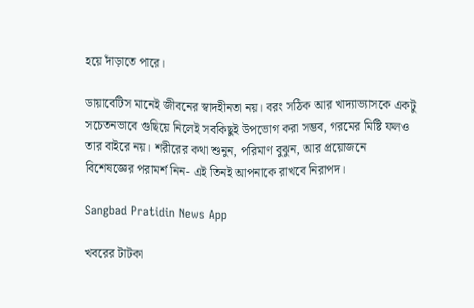হয়ে দাঁড়াতে পারে।

ডায়াবেটিস মানেই জীবনের স্বাদহীনতা নয়। বরং সঠিক আর খাদ্যাভ্যাসকে একটু সচেতনভাবে গুছিয়ে নিলেই সবকিছুই উপভোগ করা সম্ভব, গরমের মিষ্টি ফলও তার বাইরে নয়। শরীরের কথা শুনুন, পরিমাণ বুঝুন, আর প্রয়োজনে বিশেষজ্ঞের পরামর্শ নিন- এই তিনই আপনাকে রাখবে নিরাপদ।

Sangbad Pratidin News App

খবরের টাটকা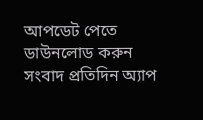আপডেট পেতে ডাউনলোড করুন সংবাদ প্রতিদিন অ্যাপ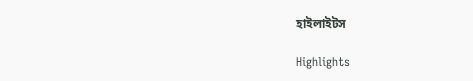হাইলাইটস

Highlights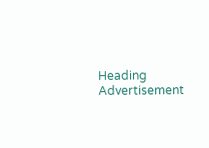Heading
Advertisement